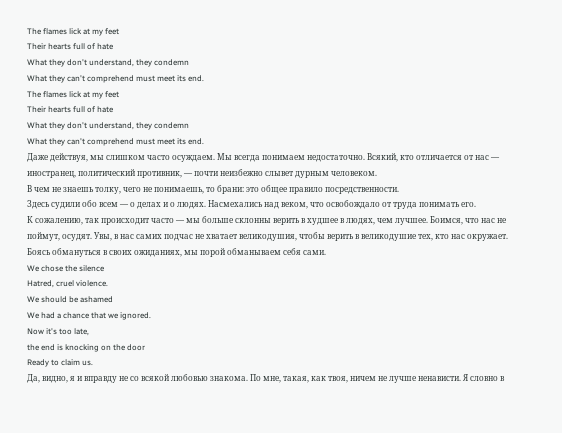The flames lick at my feet
Their hearts full of hate
What they don't understand, they condemn
What they can't comprehend must meet its end.
The flames lick at my feet
Their hearts full of hate
What they don't understand, they condemn
What they can't comprehend must meet its end.
Даже действуя, мы слишком часто осуждаем. Мы всегда понимаем недостаточно. Всякий, кто отличается от нас — иностранец, политический противник, — почти неизбежно слывет дурным человеком.
В чем не знаешь толку, чего не понимаешь, то брани: это общее правило посредственности.
Здесь судили обо всем — о делах и о людях. Насмехались над веком, что освобождало от труда понимать его.
К сожалению, так происходит часто — мы больше склонны верить в худшее в людях, чем лучшее. Боимся, что нас не поймут, осудят. Увы, в нас самих подчас не хватает великодушия, чтобы верить в великодушие тех, кто нас окружает. Боясь обмануться в своих ожиданиях, мы порой обманываем себя сами.
We chose the silence
Hatred, cruel violence.
We should be ashamed
We had a chance that we ignored.
Now it's too late,
the end is knocking on the door
Ready to claim us.
Да, видно, я и вправду не со всякой любовью знакома. По мне, такая, как твоя, ничем не лучше ненависти. Я словно в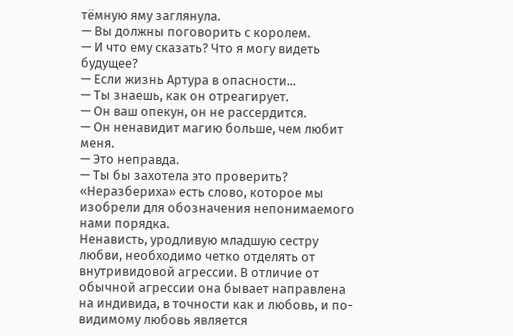тёмную яму заглянула.
— Вы должны поговорить с королем.
— И что ему сказать? Что я могу видеть будущее?
— Если жизнь Артура в опасности...
— Ты знаешь, как он отреагирует.
— Он ваш опекун, он не рассердится.
— Он ненавидит магию больше, чем любит меня.
— Это неправда.
— Ты бы захотела это проверить?
«Неразбериха» есть слово, которое мы изобрели для обозначения непонимаемого нами порядка.
Ненависть, уродливую младшую сестру любви, необходимо четко отделять от внутривидовой агрессии. В отличие от обычной агрессии она бывает направлена на индивида, в точности как и любовь, и по-видимому любовь является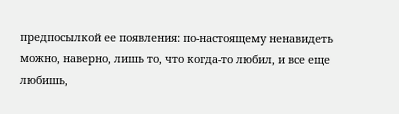предпосылкой ее появления: по-настоящему ненавидеть можно, наверно, лишь то, что когда-то любил, и все еще любишь,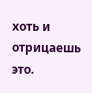хоть и отрицаешь это.